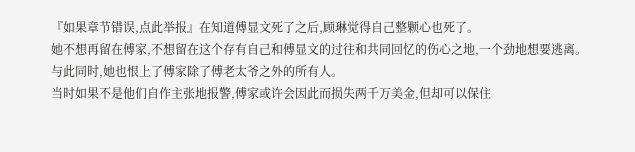『如果章节错误,点此举报』在知道傅显文死了之后,顾琳觉得自己整颗心也死了。
她不想再留在傅家,不想留在这个存有自己和傅显文的过往和共同回忆的伤心之地,一个劲地想要逃离。
与此同时,她也恨上了傅家除了傅老太爷之外的所有人。
当时如果不是他们自作主张地报警,傅家或许会因此而损失两千万美金,但却可以保住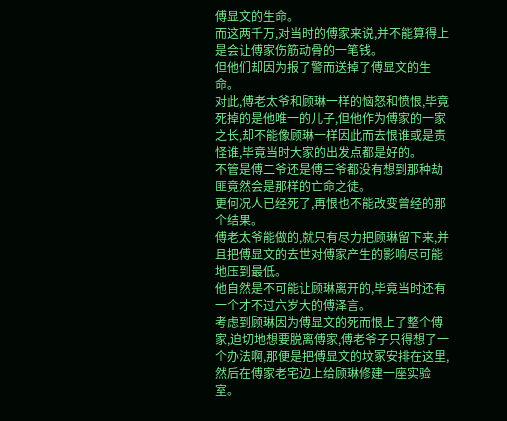傅显文的生命。
而这两千万,对当时的傅家来说,并不能算得上是会让傅家伤筋动骨的一笔钱。
但他们却因为报了警而送掉了傅显文的生命。
对此,傅老太爷和顾琳一样的恼怒和愤恨,毕竟死掉的是他唯一的儿子,但他作为傅家的一家之长,却不能像顾琳一样因此而去恨谁或是责怪谁,毕竟当时大家的出发点都是好的。
不管是傅二爷还是傅三爷都没有想到那种劫匪竟然会是那样的亡命之徒。
更何况人已经死了,再恨也不能改变曾经的那个结果。
傅老太爷能做的,就只有尽力把顾琳留下来,并且把傅显文的去世对傅家产生的影响尽可能地压到最低。
他自然是不可能让顾琳离开的,毕竟当时还有一个才不过六岁大的傅泽言。
考虑到顾琳因为傅显文的死而恨上了整个傅家,迫切地想要脱离傅家,傅老爷子只得想了一个办法啊,那便是把傅显文的坟冢安排在这里,然后在傅家老宅边上给顾琳修建一座实验室。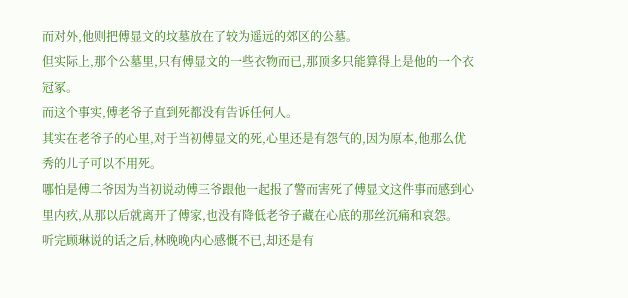而对外,他则把傅显文的坟墓放在了较为遥远的郊区的公墓。
但实际上,那个公墓里,只有傅显文的一些衣物而已,那顶多只能算得上是他的一个衣冠冢。
而这个事实,傅老爷子直到死都没有告诉任何人。
其实在老爷子的心里,对于当初傅显文的死,心里还是有怨气的,因为原本,他那么优秀的儿子可以不用死。
哪怕是傅二爷因为当初说动傅三爷跟他一起报了警而害死了傅显文这件事而感到心里内疚,从那以后就离开了傅家,也没有降低老爷子藏在心底的那丝沉痛和哀怨。
听完顾琳说的话之后,林晚晚内心感慨不已,却还是有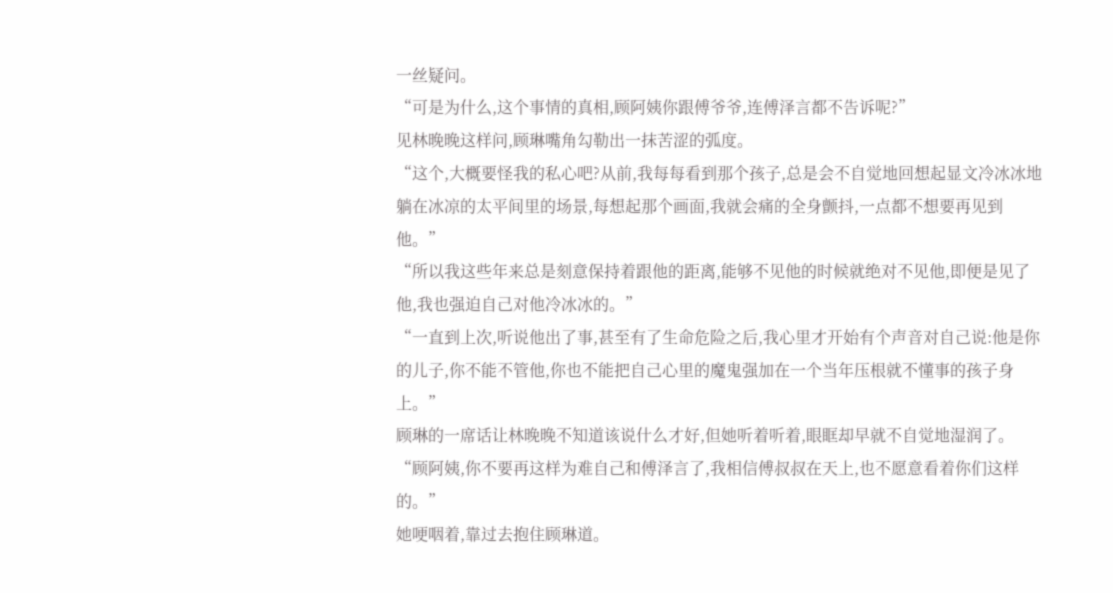一丝疑问。
“可是为什么,这个事情的真相,顾阿姨你跟傅爷爷,连傅泽言都不告诉呢?”
见林晚晚这样问,顾琳嘴角勾勒出一抹苦涩的弧度。
“这个,大概要怪我的私心吧?从前,我每每看到那个孩子,总是会不自觉地回想起显文冷冰冰地躺在冰凉的太平间里的场景,每想起那个画面,我就会痛的全身颤抖,一点都不想要再见到他。”
“所以我这些年来总是刻意保持着跟他的距离,能够不见他的时候就绝对不见他,即便是见了他,我也强迫自己对他冷冰冰的。”
“一直到上次,听说他出了事,甚至有了生命危险之后,我心里才开始有个声音对自己说:他是你的儿子,你不能不管他,你也不能把自己心里的魔鬼强加在一个当年压根就不懂事的孩子身上。”
顾琳的一席话让林晚晚不知道该说什么才好,但她听着听着,眼眶却早就不自觉地湿润了。
“顾阿姨,你不要再这样为难自己和傅泽言了,我相信傅叔叔在天上,也不愿意看着你们这样的。”
她哽咽着,靠过去抱住顾琳道。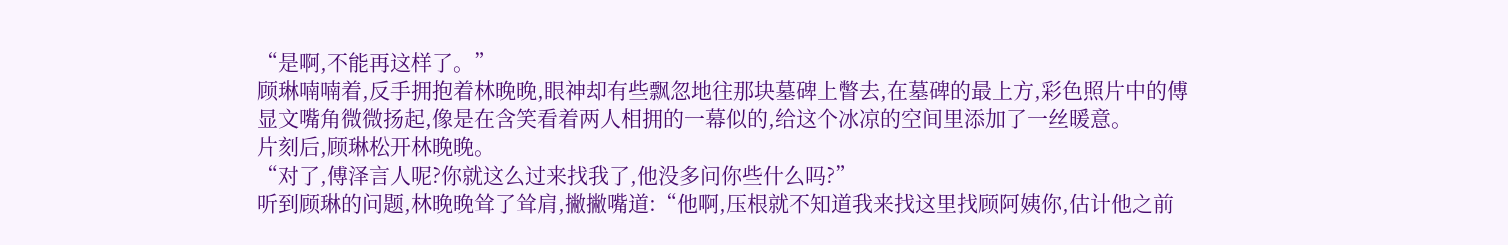“是啊,不能再这样了。”
顾琳喃喃着,反手拥抱着林晚晚,眼神却有些飘忽地往那块墓碑上瞥去,在墓碑的最上方,彩色照片中的傅显文嘴角微微扬起,像是在含笑看着两人相拥的一幕似的,给这个冰凉的空间里添加了一丝暖意。
片刻后,顾琳松开林晚晚。
“对了,傅泽言人呢?你就这么过来找我了,他没多问你些什么吗?”
听到顾琳的问题,林晚晚耸了耸肩,撇撇嘴道:“他啊,压根就不知道我来找这里找顾阿姨你,估计他之前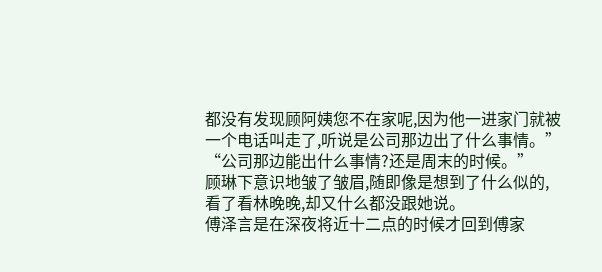都没有发现顾阿姨您不在家呢,因为他一进家门就被一个电话叫走了,听说是公司那边出了什么事情。”
“公司那边能出什么事情?还是周末的时候。”
顾琳下意识地皱了皱眉,随即像是想到了什么似的,看了看林晚晚,却又什么都没跟她说。
傅泽言是在深夜将近十二点的时候才回到傅家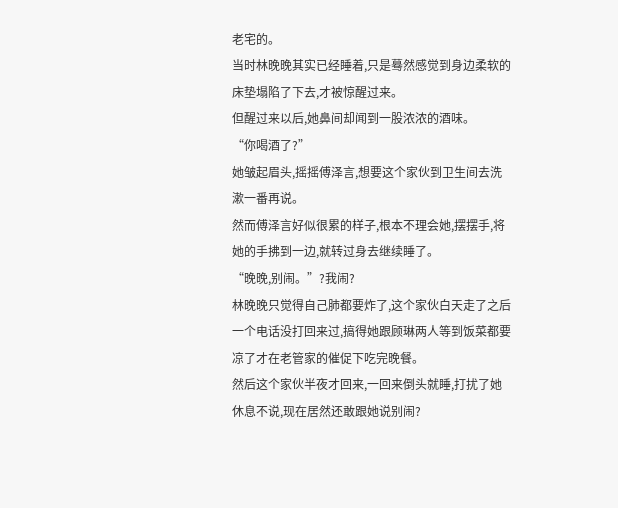老宅的。
当时林晚晚其实已经睡着,只是蓦然感觉到身边柔软的床垫塌陷了下去,才被惊醒过来。
但醒过来以后,她鼻间却闻到一股浓浓的酒味。
“你喝酒了?”
她皱起眉头,摇摇傅泽言,想要这个家伙到卫生间去洗漱一番再说。
然而傅泽言好似很累的样子,根本不理会她,摆摆手,将她的手拂到一边,就转过身去继续睡了。
“晚晚,别闹。”?我闹?
林晚晚只觉得自己肺都要炸了,这个家伙白天走了之后一个电话没打回来过,搞得她跟顾琳两人等到饭菜都要凉了才在老管家的催促下吃完晚餐。
然后这个家伙半夜才回来,一回来倒头就睡,打扰了她休息不说,现在居然还敢跟她说别闹?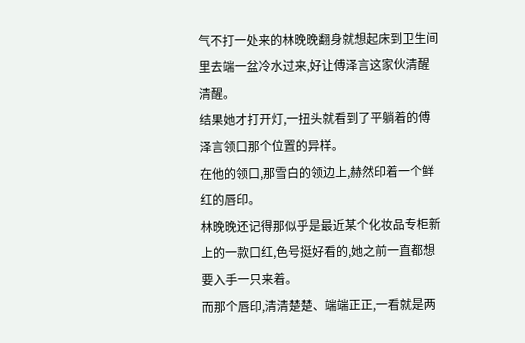气不打一处来的林晚晚翻身就想起床到卫生间里去端一盆冷水过来,好让傅泽言这家伙清醒清醒。
结果她才打开灯,一扭头就看到了平躺着的傅泽言领口那个位置的异样。
在他的领口,那雪白的领边上,赫然印着一个鲜红的唇印。
林晚晚还记得那似乎是最近某个化妆品专柜新上的一款口红,色号挺好看的,她之前一直都想要入手一只来着。
而那个唇印,清清楚楚、端端正正,一看就是两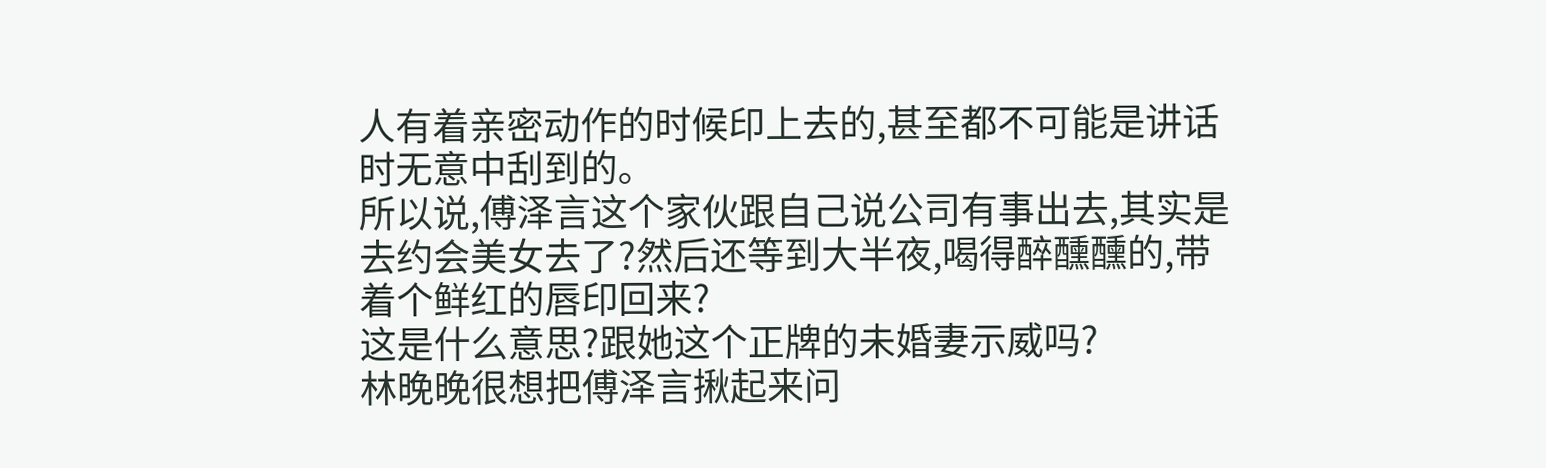人有着亲密动作的时候印上去的,甚至都不可能是讲话时无意中刮到的。
所以说,傅泽言这个家伙跟自己说公司有事出去,其实是去约会美女去了?然后还等到大半夜,喝得醉醺醺的,带着个鲜红的唇印回来?
这是什么意思?跟她这个正牌的未婚妻示威吗?
林晚晚很想把傅泽言揪起来问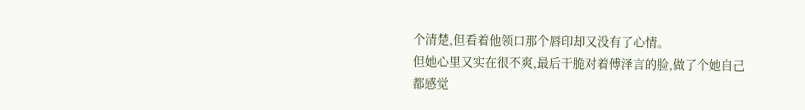个清楚,但看着他领口那个唇印却又没有了心情。
但她心里又实在很不爽,最后干脆对着傅泽言的脸,做了个她自己都感觉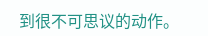到很不可思议的动作。